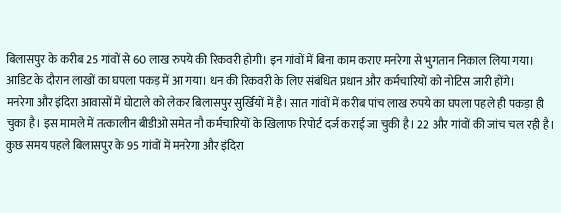बिलासपुर के करीब 25 गांवों से 60 लाख रुपये की रिकवरी होगी। इन गांवों में बिना काम कराए मनरेगा से भुगतान निकाल लिया गया। आडिट के दौरान लाखों का घपला पकड़ में आ गया। धन की रिकवरी के लिए संबंधित प्रधान और कर्मचारियों को नोटिस जारी होंगे।
मनरेगा और इंदिरा आवासों में घोटाले को लेकर बिलासपुर सुर्खियों में है। सात गांवों में करीब पांच लाख रुपये का घपला पहले ही पकड़ा ही चुका है। इस मामले में तत्कालीन बीडीओ समेत नौ कर्मचारियों के खिलाफ रिपोर्ट दर्ज कराई जा चुकी है। 22 और गांवों की जांच चल रही है। कुछ समय पहले बिलासपुर के 95 गांवों में मनरेगा और इंदिरा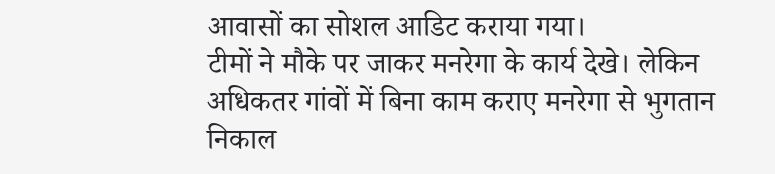आवासों का सोशल आडिट कराया गया।
टीमों ने मौके पर जाकर मनरेगा के कार्य देखे। लेकिन अधिकतर गांवों में बिना काम कराए मनरेगा से भुगतान निकाल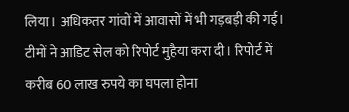लिया। अधिकतर गांवों में आवासों में भी गड़बड़ी की गई। टीमों ने आडिट सेल को रिपोर्ट मुहैया करा दी। रिपोर्ट में करीब 60 लाख रुपये का घपला होना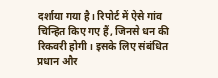दर्शाया गया है। रिपोर्ट में ऐसे गांव चिन्हित किए गए हैं, जिनसे धन की रिकवरी होगी। इसके लिए संबंधित प्रधान और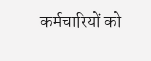कर्मचारियों को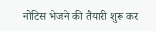नोटिस भेजने की तैयारी शुरू कर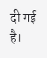दी गई है।